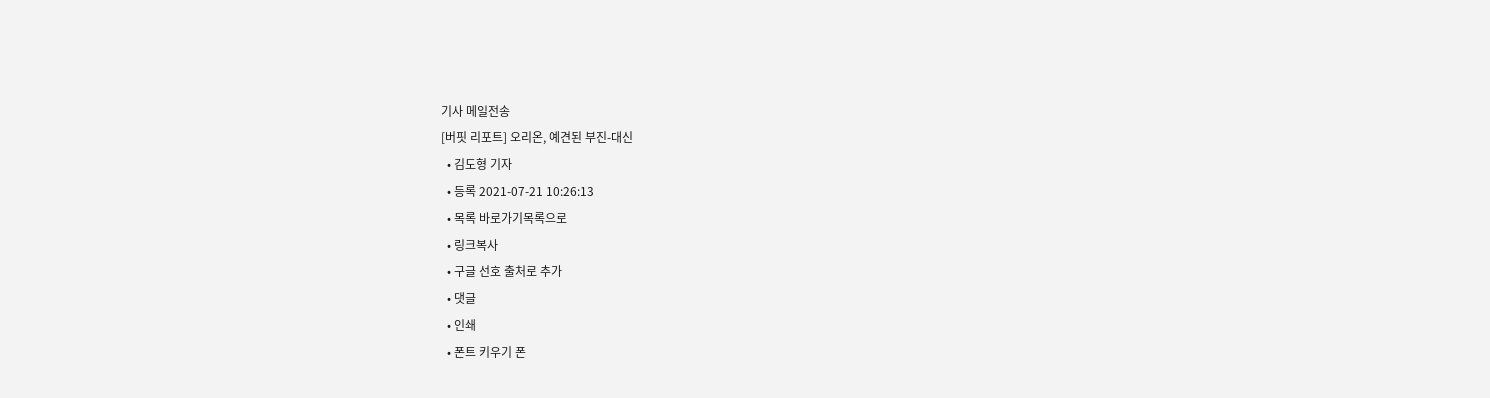기사 메일전송
[버핏 리포트] 오리온, 예견된 부진-대신
  • 김도형 기자
  • 등록 2021-07-21 10:26:13
  • 목록 바로가기목록으로
  • 링크복사
  • 구글 선호 출처로 추가
  • 댓글
  • 인쇄
  • 폰트 키우기 폰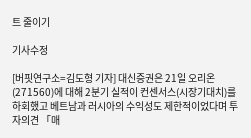트 줄이기

기사수정

[버핏연구소=김도형 기자] 대신증권은 21일 오리온(271560)에 대해 2분기 실적이 컨센서스(시장기대치)를 하회했고 베트남과 러시아의 수익성도 제한적이었다며 투자의견 「매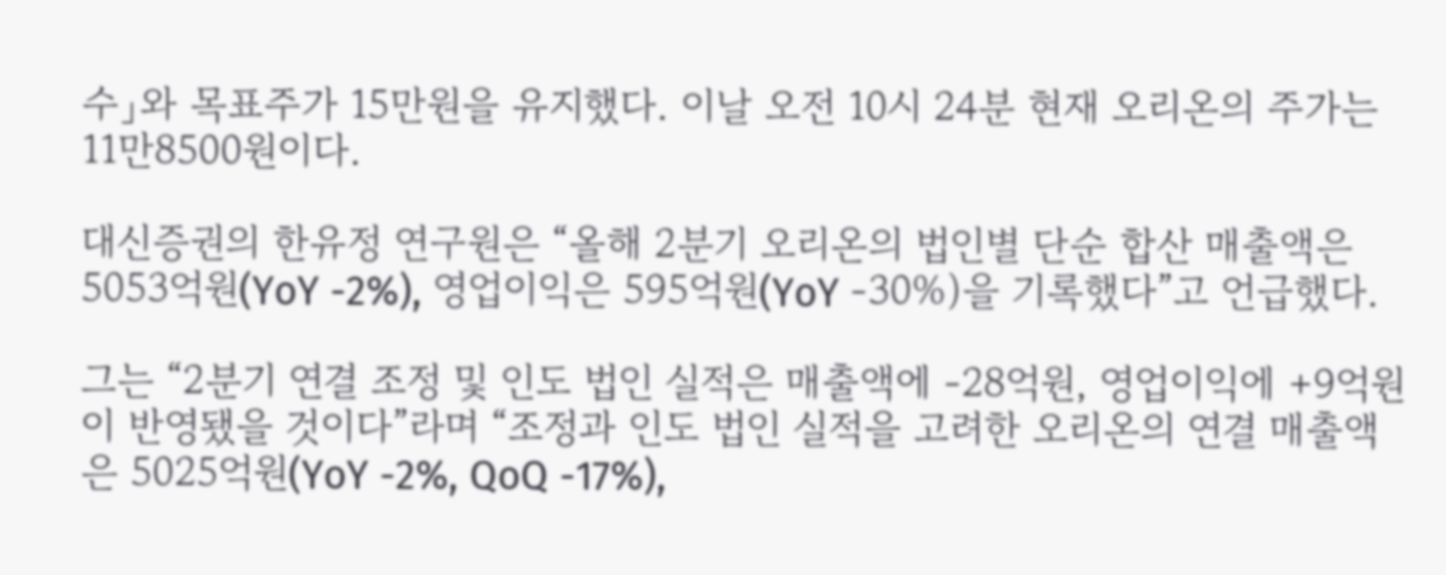수」와 목표주가 15만원을 유지했다. 이날 오전 10시 24분 현재 오리온의 주가는 11만8500원이다.

대신증권의 한유정 연구원은 “올해 2분기 오리온의 법인별 단순 합산 매출액은 5053억원(YoY -2%), 영업이익은 595억원(YoY -30%)을 기록했다”고 언급했다.

그는 “2분기 연결 조정 및 인도 법인 실적은 매출액에 -28억원, 영업이익에 +9억원이 반영됐을 것이다”라며 “조정과 인도 법인 실적을 고려한 오리온의 연결 매출액은 5025억원(YoY -2%, QoQ -17%),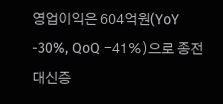영업이익은 604억원(YoY -30%, QoQ -41%)으로 종전 대신증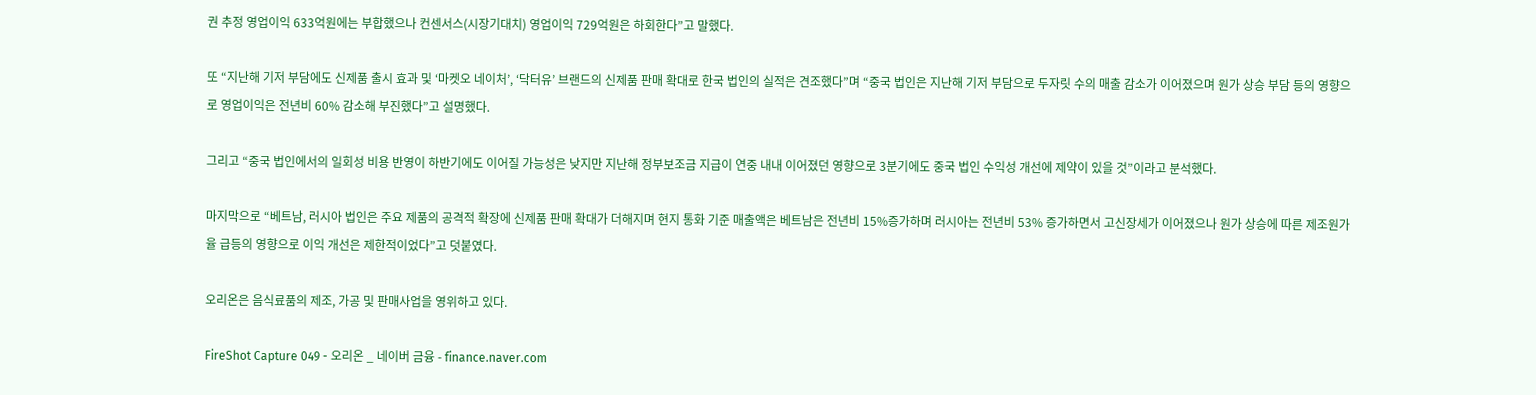권 추정 영업이익 633억원에는 부합했으나 컨센서스(시장기대치) 영업이익 729억원은 하회한다”고 말했다.

또 “지난해 기저 부담에도 신제품 출시 효과 및 ‘마켓오 네이처’, ‘닥터유’ 브랜드의 신제품 판매 확대로 한국 법인의 실적은 견조했다”며 “중국 법인은 지난해 기저 부담으로 두자릿 수의 매출 감소가 이어졌으며 원가 상승 부담 등의 영향으로 영업이익은 전년비 60% 감소해 부진했다”고 설명했다.

그리고 “중국 법인에서의 일회성 비용 반영이 하반기에도 이어질 가능성은 낮지만 지난해 정부보조금 지급이 연중 내내 이어졌던 영향으로 3분기에도 중국 법인 수익성 개선에 제약이 있을 것”이라고 분석했다.

마지막으로 “베트남, 러시아 법인은 주요 제품의 공격적 확장에 신제품 판매 확대가 더해지며 현지 통화 기준 매출액은 베트남은 전년비 15%증가하며 러시아는 전년비 53% 증가하면서 고신장세가 이어졌으나 원가 상승에 따른 제조원가율 급등의 영향으로 이익 개선은 제한적이었다”고 덧붙였다.

오리온은 음식료품의 제조, 가공 및 판매사업을 영위하고 있다.

FireShot Capture 049 - 오리온 _ 네이버 금융 - finance.naver.com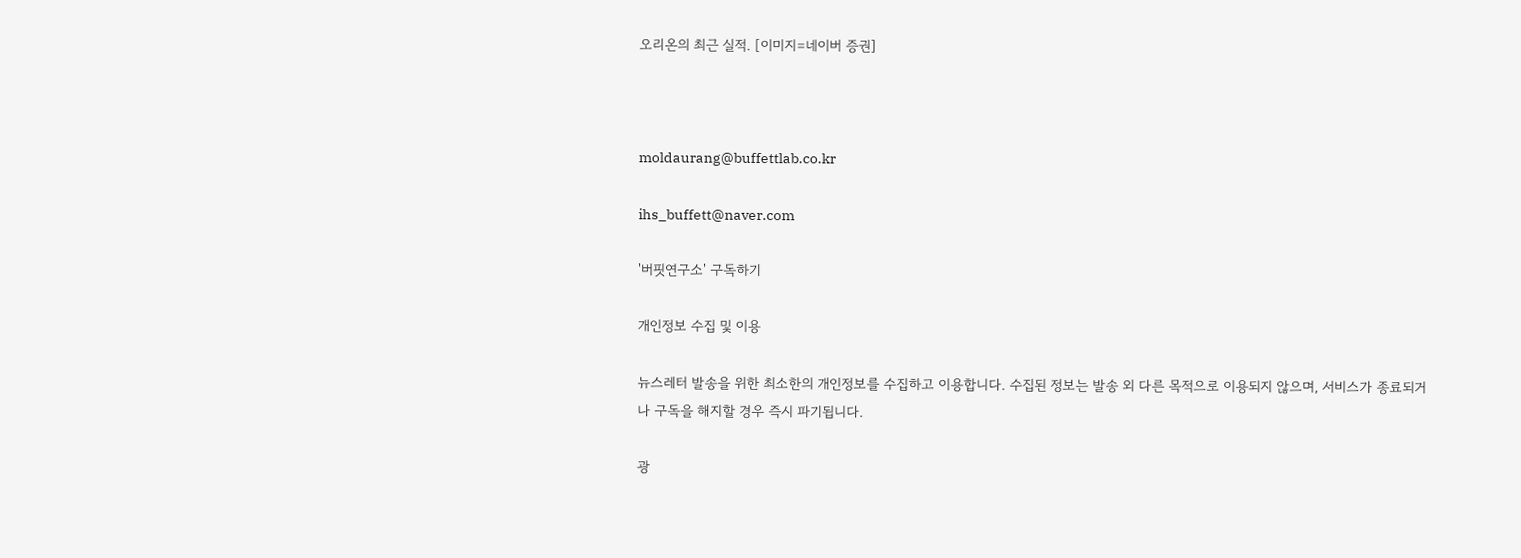오리온의 최근 실적. [이미지=네이버 증권]



moldaurang@buffettlab.co.kr

ihs_buffett@naver.com

'버핏연구소' 구독하기

개인정보 수집 및 이용

뉴스레터 발송을 위한 최소한의 개인정보를 수집하고 이용합니다. 수집된 정보는 발송 외 다른 목적으로 이용되지 않으며, 서비스가 종료되거나 구독을 해지할 경우 즉시 파기됩니다.

광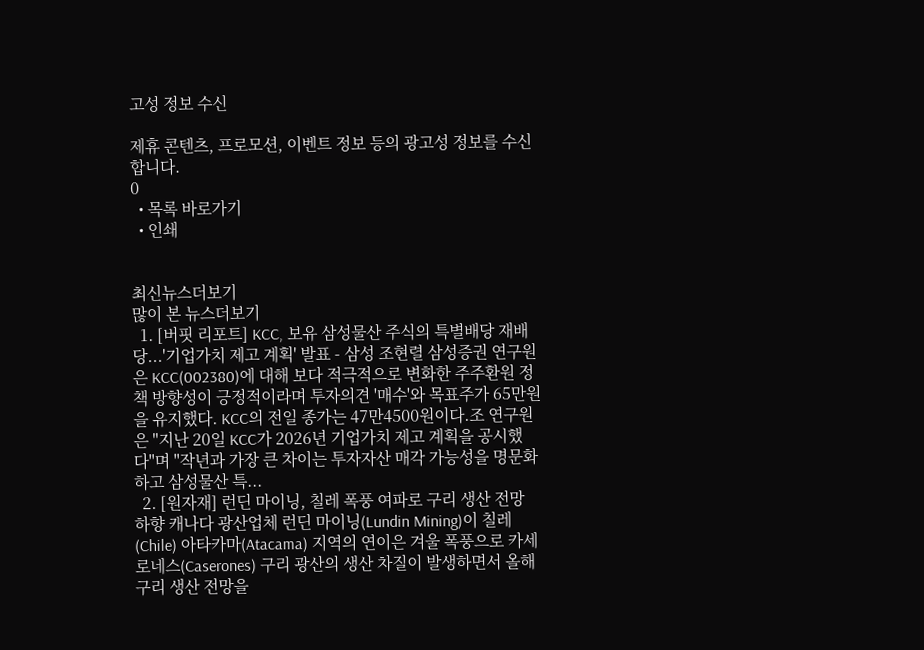고성 정보 수신

제휴 콘텐츠, 프로모션, 이벤트 정보 등의 광고성 정보를 수신합니다.
0
  • 목록 바로가기
  • 인쇄


최신뉴스더보기
많이 본 뉴스더보기
  1. [버핏 리포트] KCC, 보유 삼성물산 주식의 특별배당 재배당...'기업가치 제고 계획' 발표 - 삼성 조현렬 삼성증권 연구원은 KCC(002380)에 대해 보다 적극적으로 변화한 주주환원 정책 방향성이 긍정적이라며 투자의견 '매수'와 목표주가 65만원을 유지했다. KCC의 전일 종가는 47만4500원이다.조 연구원은 "지난 20일 KCC가 2026년 기업가치 제고 계획을 공시했다"며 "작년과 가장 큰 차이는 투자자산 매각 가능성을 명문화하고 삼성물산 특...
  2. [원자재] 런딘 마이닝, 칠레 폭풍 여파로 구리 생산 전망 하향 캐나다 광산업체 런딘 마이닝(Lundin Mining)이 칠레(Chile) 아타카마(Atacama) 지역의 연이은 겨울 폭풍으로 카세로네스(Caserones) 구리 광산의 생산 차질이 발생하면서 올해 구리 생산 전망을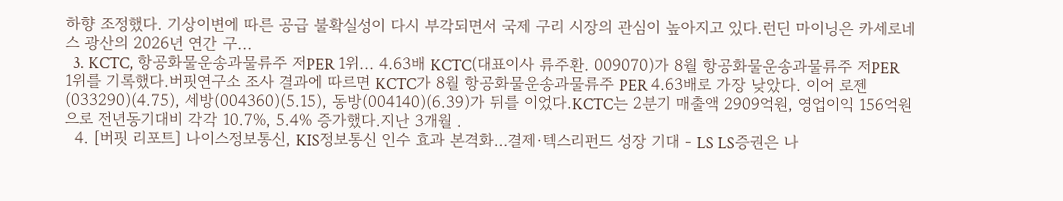하향 조정했다. 기상이변에 따른 공급 불확실성이 다시 부각되면서 국제 구리 시장의 관심이 높아지고 있다.런딘 마이닝은 카세로네스 광산의 2026년 연간 구...
  3. KCTC, 항공화물운송과물류주 저PER 1위... 4.63배 KCTC(대표이사 류주환. 009070)가 8월 항공화물운송과물류주 저PER 1위를 기록했다.버핏연구소 조사 결과에 따르면 KCTC가 8월 항공화물운송과물류주 PER 4.63배로 가장 낮았다. 이어 로젠(033290)(4.75), 세방(004360)(5.15), 동방(004140)(6.39)가 뒤를 이었다.KCTC는 2분기 매출액 2909억원, 영업이익 156억원으로 전년동기대비 각각 10.7%, 5.4% 증가했다.지난 3개월 .
  4. [버핏 리포트] 나이스정보통신, KIS정보통신 인수 효과 본격화…결제·텍스리펀드 성장 기대 - LS LS증권은 나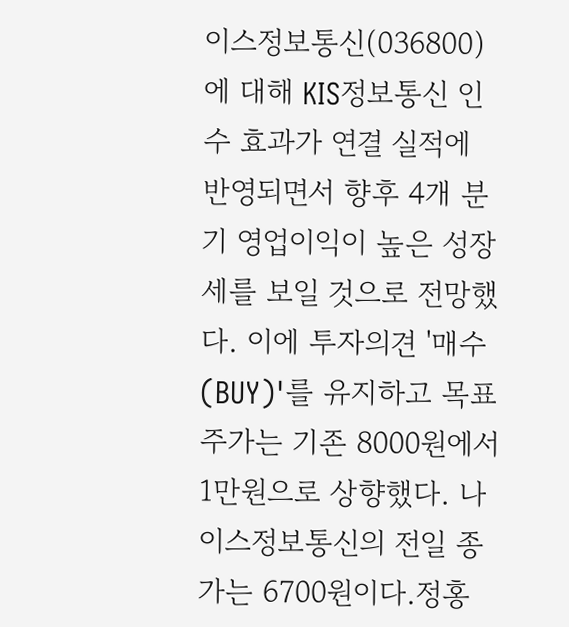이스정보통신(036800)에 대해 KIS정보통신 인수 효과가 연결 실적에 반영되면서 향후 4개 분기 영업이익이 높은 성장세를 보일 것으로 전망했다. 이에 투자의견 '매수(BUY)'를 유지하고 목표주가는 기존 8000원에서 1만원으로 상향했다. 나이스정보통신의 전일 종가는 6700원이다.정홍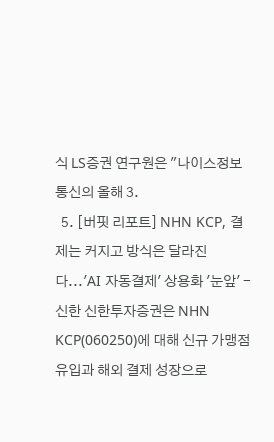식 LS증권 연구원은 "나이스정보통신의 올해 3.
  5. [버핏 리포트] NHN KCP, 결제는 커지고 방식은 달라진다...'AI 자동결제' 상용화 '눈앞' - 신한 신한투자증권은 NHN KCP(060250)에 대해 신규 가맹점 유입과 해외 결제 성장으로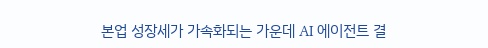본업 성장세가 가속화되는 가운데 AI 에이전트 결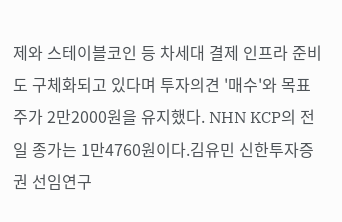제와 스테이블코인 등 차세대 결제 인프라 준비도 구체화되고 있다며 투자의견 '매수'와 목표주가 2만2000원을 유지했다. NHN KCP의 전일 종가는 1만4760원이다.김유민 신한투자증권 선임연구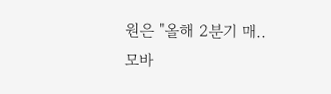원은 "올해 2분기 매..
모바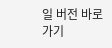일 버전 바로가기